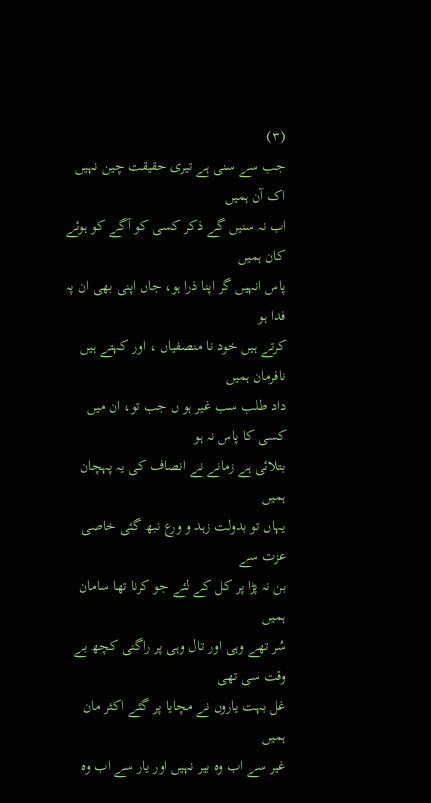(۳)
جب سے سنی ہے تیری حقیقت چین نہیں اک آن ہمیں
اب نہ سنیں گے ذکر کسی کو آگے کو ہوئے کان ہمیں
پاس انہیں گر اپنا ذرا ہو، جاں اپنی بھی ان پہ فدا ہو
کرتے ہیں خود نا منصفیاں ، اور کہتے ہیں نافرمان ہمیں
داد طلب سب غیر ہو ں جب تو، ان میں کسی کا پاس نہ ہو
بتلائی ہے زمانے نے انصاف کی یہ پہچان ہمیں
یہاں تو بدولت زہد و ورع نبھ گئی خاصی عزت سے
بن نہ پڑا پر کل کے لئے جو کرنا تھا سامان ہمیں
سُر تھے وہی اور تال وہی پر راگنی کچھ بے وقت سی تھی
غل بہت یاروں نے مچایا پر گئے اکثر مان ہمیں
غیر سے اب وہ بیر نہیں اور یار سے اب وہ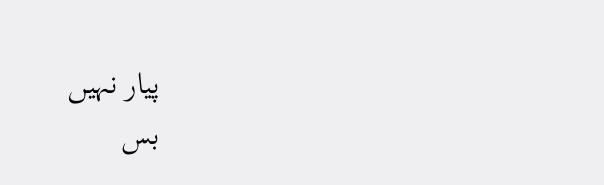پیار نہیں
بس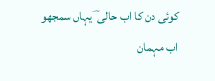کوئی دن کا اب حالی ؔ یہاں سمجھو اب مہمان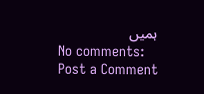ہمیں
No comments:
Post a Comment